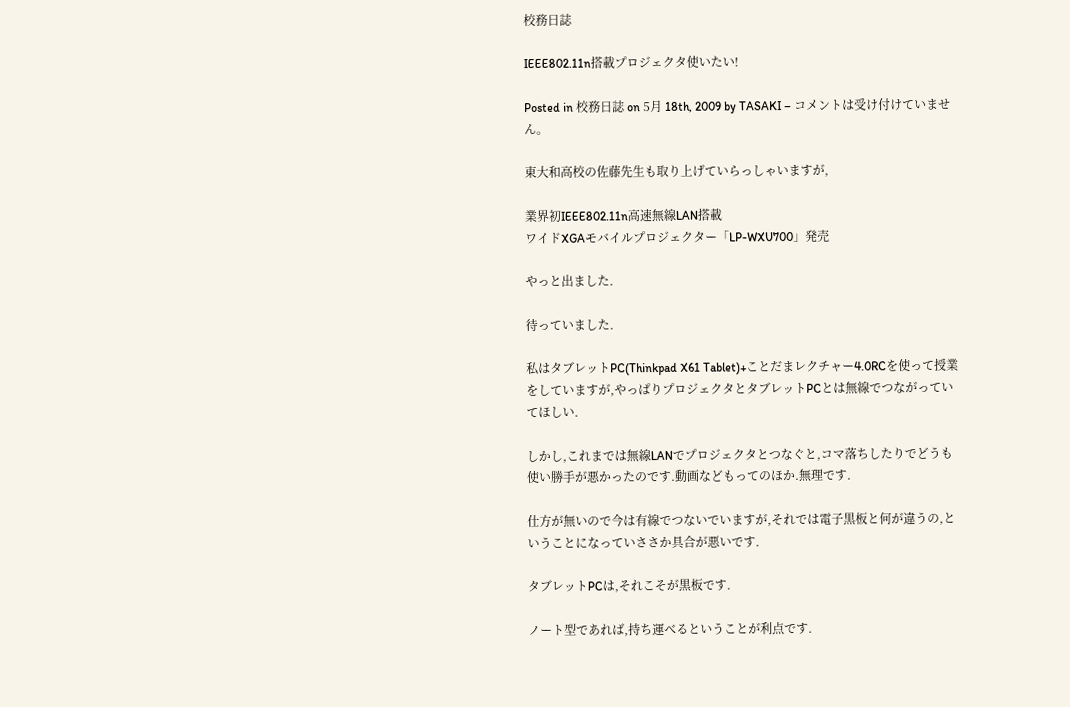校務日誌

IEEE802.11n搭載プロジェクタ使いたい!

Posted in 校務日誌 on 5月 18th, 2009 by TASAKI – コメントは受け付けていません。

東大和高校の佐藤先生も取り上げていらっしゃいますが,

業界初IEEE802.11n高速無線LAN搭載
ワイドXGAモバイルプロジェクター「LP-WXU700」発売

やっと出ました.

待っていました.

私はタブレットPC(Thinkpad X61 Tablet)+ことだまレクチャー4.0RCを使って授業をしていますが,やっぱりプロジェクタとタブレットPCとは無線でつながっていてほしい.

しかし,これまでは無線LANでプロジェクタとつなぐと,コマ落ちしたりでどうも使い勝手が悪かったのです.動画などもってのほか.無理です.

仕方が無いので今は有線でつないでいますが,それでは電子黒板と何が違うの,ということになっていささか具合が悪いです.

タブレットPCは,それこそが黒板です.

ノート型であれば,持ち運べるということが利点です.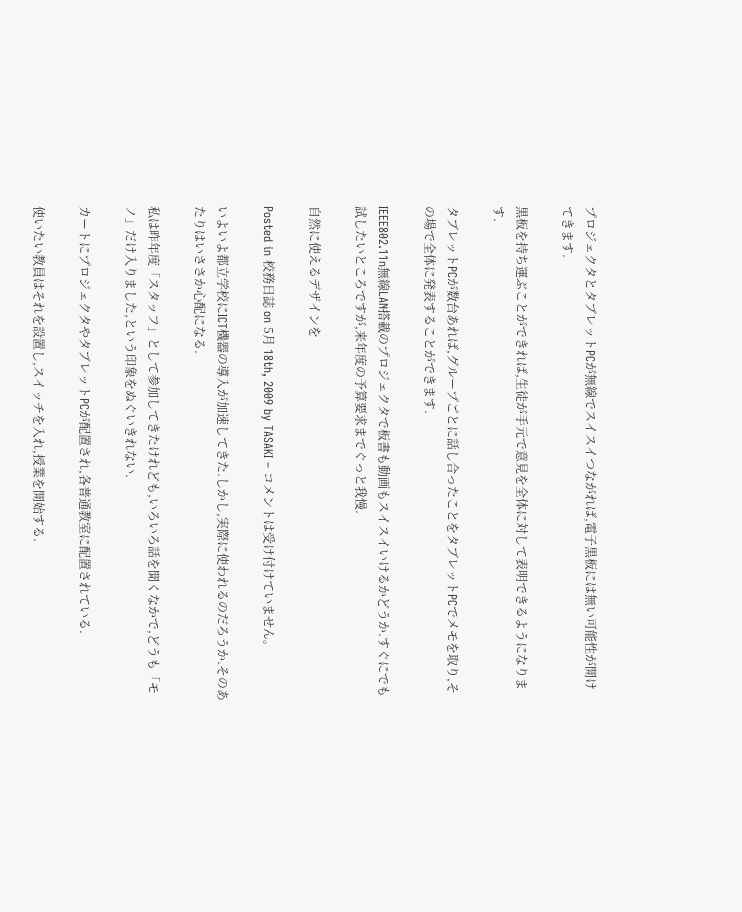プロジェクタとタブレットPCが無線でスイスイつながれば,電子黒板には無い可能性が開けてきます.

黒板を持ち運ぶことができれば,生徒が手元で意見を全体に対して表明できるようになります.

タブレットPCが数台あれば,グループごとに話し合ったことをタブレットPCでメモを取り,その場で全体に発表することができます.

IEEE802.11n無線LAN搭載のプロジェクタで板書も動画もスイスイいけるかどうか.すぐにでも試したいところですが,来年度の予算要求までぐっと我慢.

自然に使えるデザインを

Posted in 校務日誌 on 5月 18th, 2009 by TASAKI – コメントは受け付けていません。

いよいよ都立学校にICT機器の導入が加速してきた.しかし,実際に使われるのだろうか.そのあたりはいささか心配になる.

私は昨年度「スタッフ」として参加してきたけれども,いろいろ話を聞くなかで,どうも「モノ」だけ入りました,という印象をぬぐいきれない.

カートにプロジェクタやタブレットPCが配置され,各普通教室に配置されている.

使いたい教員はそれを設置し,スイッチを入れ,授業を開始する.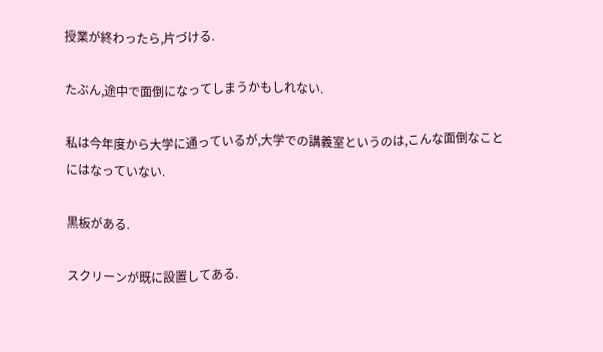授業が終わったら,片づける.

たぶん,途中で面倒になってしまうかもしれない.

私は今年度から大学に通っているが,大学での講義室というのは,こんな面倒なことにはなっていない.

黒板がある.

スクリーンが既に設置してある.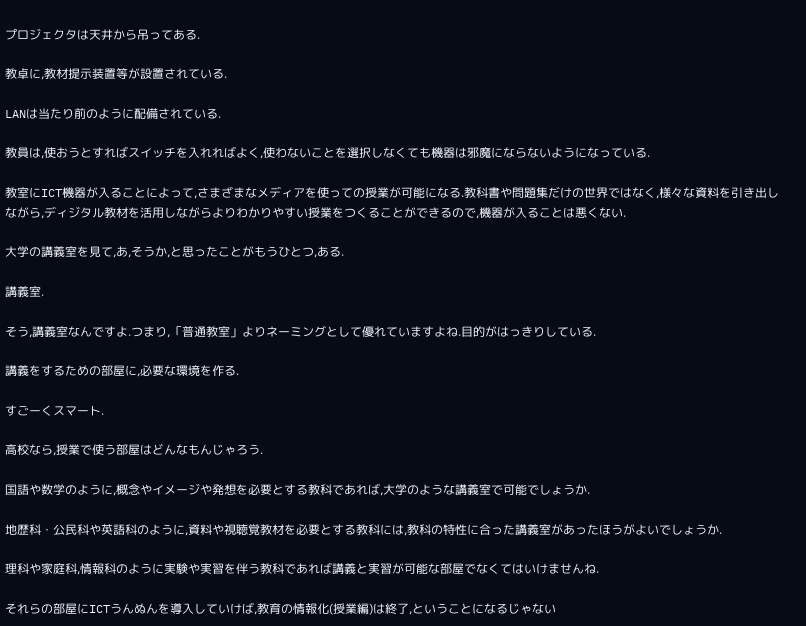プロジェクタは天井から吊ってある.

教卓に,教材提示装置等が設置されている.

LANは当たり前のように配備されている.

教員は,使おうとすればスイッチを入れればよく,使わないことを選択しなくても機器は邪魔にならないようになっている.

教室にICT機器が入ることによって,さまざまなメディアを使っての授業が可能になる.教科書や問題集だけの世界ではなく,様々な資料を引き出しながら,ディジタル教材を活用しながらよりわかりやすい授業をつくることができるので,機器が入ることは悪くない.

大学の講義室を見て,あ,そうか,と思ったことがもうひとつ,ある.

講義室.

そう,講義室なんですよ.つまり,「普通教室」よりネーミングとして優れていますよね.目的がはっきりしている.

講義をするための部屋に,必要な環境を作る.

すごーくスマート.

高校なら,授業で使う部屋はどんなもんじゃろう.

国語や数学のように,概念やイメージや発想を必要とする教科であれば,大学のような講義室で可能でしょうか.

地歴科・公民科や英語科のように,資料や視聴覚教材を必要とする教科には,教科の特性に合った講義室があったほうがよいでしょうか.

理科や家庭科,情報科のように実験や実習を伴う教科であれば講義と実習が可能な部屋でなくてはいけませんね.

それらの部屋にICTうんぬんを導入していけば,教育の情報化(授業編)は終了,ということになるじゃない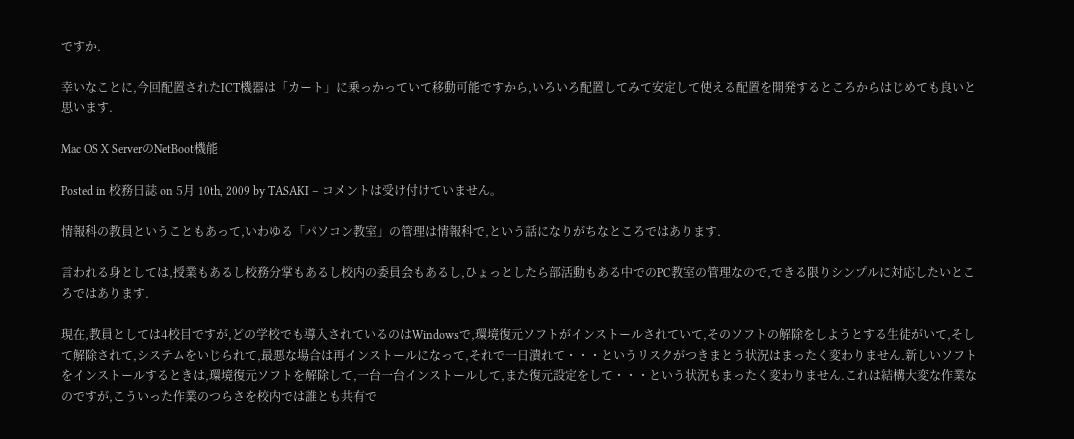ですか.

幸いなことに,今回配置されたICT機器は「カート」に乗っかっていて移動可能ですから,いろいろ配置してみて安定して使える配置を開発するところからはじめても良いと思います.

Mac OS X ServerのNetBoot機能

Posted in 校務日誌 on 5月 10th, 2009 by TASAKI – コメントは受け付けていません。

情報科の教員ということもあって,いわゆる「パソコン教室」の管理は情報科で,という話になりがちなところではあります.

言われる身としては,授業もあるし校務分掌もあるし校内の委員会もあるし,ひょっとしたら部活動もある中でのPC教室の管理なので,できる限りシンプルに対応したいところではあります.

現在,教員としては4校目ですが,どの学校でも導入されているのはWindowsで,環境復元ソフトがインストールされていて,そのソフトの解除をしようとする生徒がいて,そして解除されて,システムをいじられて,最悪な場合は再インストールになって,それで一日潰れて・・・というリスクがつきまとう状況はまったく変わりません.新しいソフトをインストールするときは,環境復元ソフトを解除して,一台一台インストールして,また復元設定をして・・・という状況もまったく変わりません.これは結構大変な作業なのですが,こういった作業のつらさを校内では誰とも共有で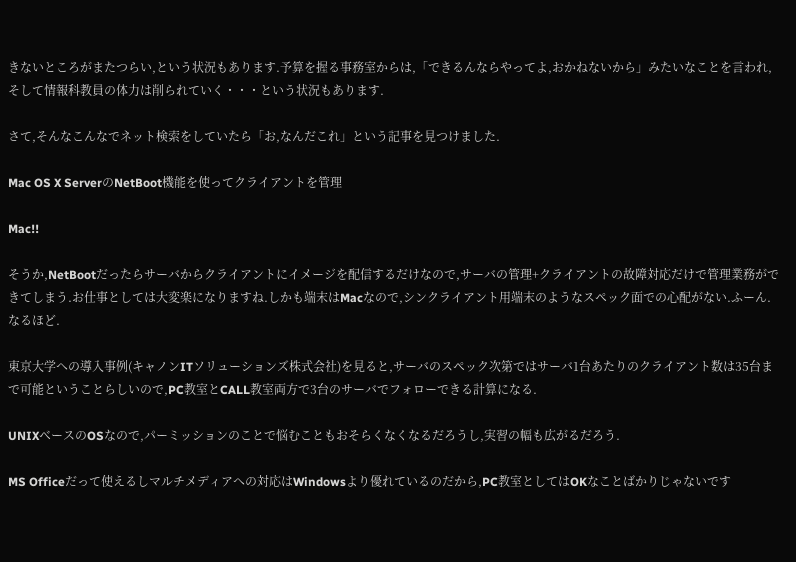きないところがまたつらい,という状況もあります.予算を握る事務室からは,「できるんならやってよ,おかねないから」みたいなことを言われ,そして情報科教員の体力は削られていく・・・という状況もあります.

さて,そんなこんなでネット検索をしていたら「お,なんだこれ」という記事を見つけました.

Mac OS X ServerのNetBoot機能を使ってクライアントを管理

Mac!!

そうか,NetBootだったらサーバからクライアントにイメージを配信するだけなので,サーバの管理+クライアントの故障対応だけで管理業務ができてしまう.お仕事としては大変楽になりますね.しかも端末はMacなので,シンクライアント用端末のようなスペック面での心配がない.ふーん.なるほど.

東京大学への導入事例(キャノンITソリューションズ株式会社)を見ると,サーバのスペック次第ではサーバ1台あたりのクライアント数は35台まで可能ということらしいので,PC教室とCALL教室両方で3台のサーバでフォローできる計算になる.

UNIXベースのOSなので,パーミッションのことで悩むこともおそらくなくなるだろうし,実習の幅も広がるだろう.

MS Officeだって使えるしマルチメディアへの対応はWindowsより優れているのだから,PC教室としてはOKなことばかりじゃないです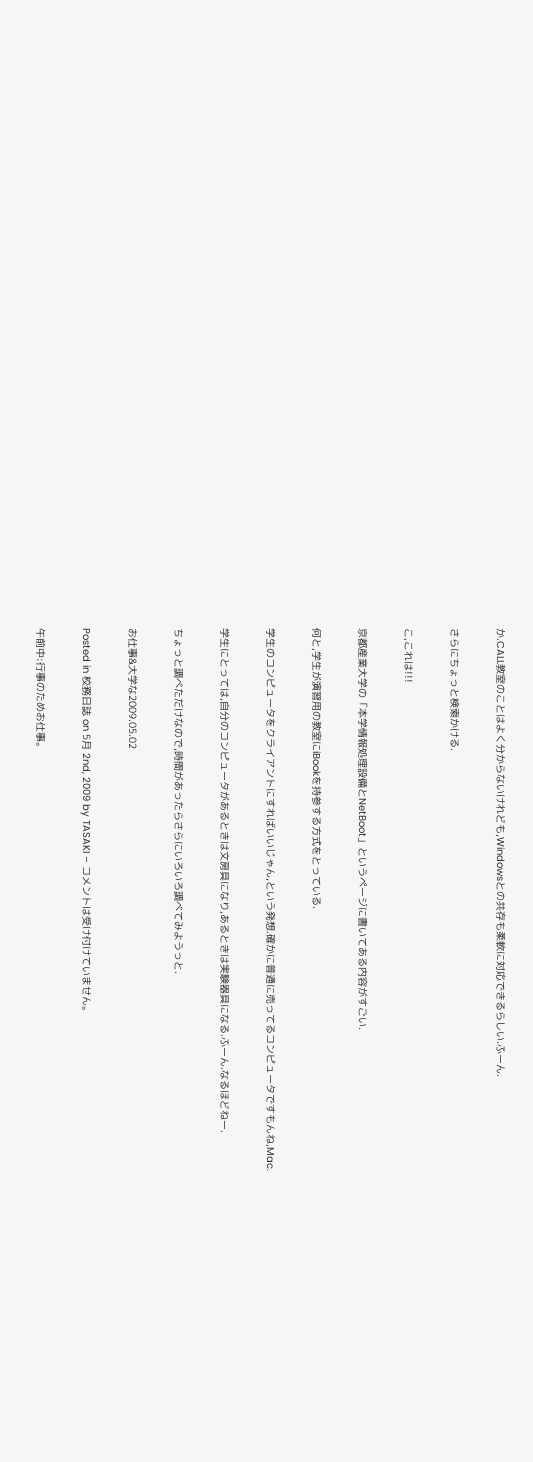か.CALL教室のことはよく分からないけれども,Windowsとの共存も柔軟に対応できるらしい.ふーん.

さらにちょっと検索かける.

こ,これは!!!

京都産業大学の「本学情報処理設備とNetBoot」というページに書いてある内容がすごい.

何と,学生が演習用の教室にiBookを持参する方式をとっている.

学生のコンピュータをクライアントにすればいいじゃん,という発想.確かに普通に売ってるコンピュータですもんね,Mac.

学生にとっては,自分のコンピュータがあるときは文房具になり,あるときは実験器具になる.ふーん.なるほどねー.

ちょっと調べただけなので,時間があったらさらにいろいろ調べてみようっと.

お仕事&大学な2009.05.02

Posted in 校務日誌 on 5月 2nd, 2009 by TASAKI – コメントは受け付けていません。

午前中:行事のためお仕事。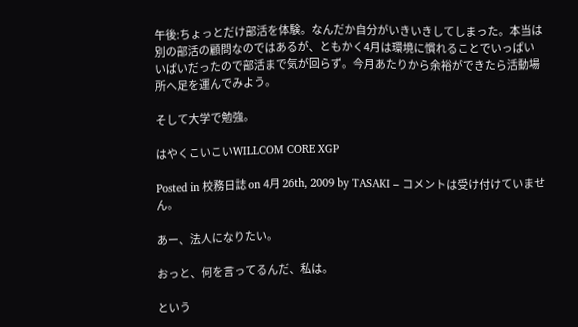午後:ちょっとだけ部活を体験。なんだか自分がいきいきしてしまった。本当は別の部活の顧問なのではあるが、ともかく4月は環境に慣れることでいっぱいいぱいだったので部活まで気が回らず。今月あたりから余裕ができたら活動場所へ足を運んでみよう。

そして大学で勉強。

はやくこいこいWILLCOM CORE XGP

Posted in 校務日誌 on 4月 26th, 2009 by TASAKI – コメントは受け付けていません。

あー、法人になりたい。

おっと、何を言ってるんだ、私は。

という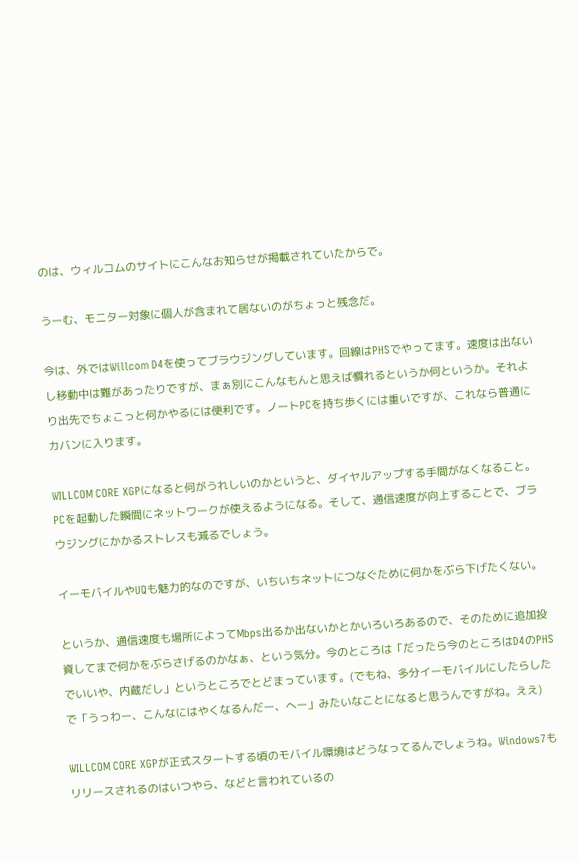のは、ウィルコムのサイトにこんなお知らせが掲載されていたからで。

うーむ、モニター対象に個人が含まれて居ないのがちょっと残念だ。

今は、外ではWillcom D4を使ってブラウジングしています。回線はPHSでやってます。速度は出ないし移動中は難があったりですが、まぁ別にこんなもんと思えば慣れるというか何というか。それより出先でちょこっと何かやるには便利です。ノートPCを持ち歩くには重いですが、これなら普通にカバンに入ります。

WILLCOM CORE XGPになると何がうれしいのかというと、ダイヤルアップする手間がなくなること。PCを起動した瞬間にネットワークが使えるようになる。そして、通信速度が向上することで、ブラウジングにかかるストレスも減るでしょう。

イーモバイルやUQも魅力的なのですが、いちいちネットにつなぐために何かをぶら下げたくない。

というか、通信速度も場所によってMbps出るか出ないかとかいろいろあるので、そのために追加投資してまで何かをぶらさげるのかなぁ、という気分。今のところは「だったら今のところはD4のPHSでいいや、内蔵だし」というところでとどまっています。(でもね、多分イーモバイルにしたらしたで「うっわー、こんなにはやくなるんだー、へー」みたいなことになると思うんですがね。ええ)

WILLCOM CORE XGPが正式スタートする頃のモバイル環境はどうなってるんでしょうね。Windows7もリリースされるのはいつやら、などと言われているの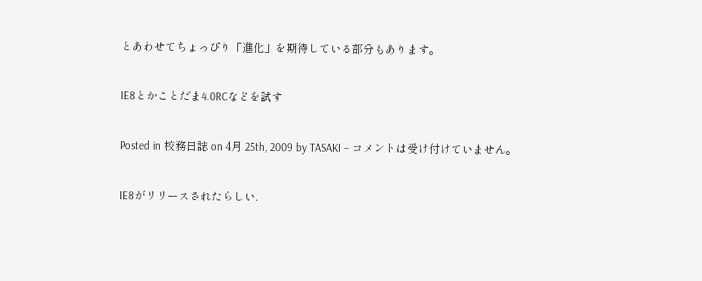とあわせてちょっぴり「進化」を期待している部分もあります。

IE8とかことだま4.0RCなどを試す

Posted in 校務日誌 on 4月 25th, 2009 by TASAKI – コメントは受け付けていません。

IE8がリリースされたらしい.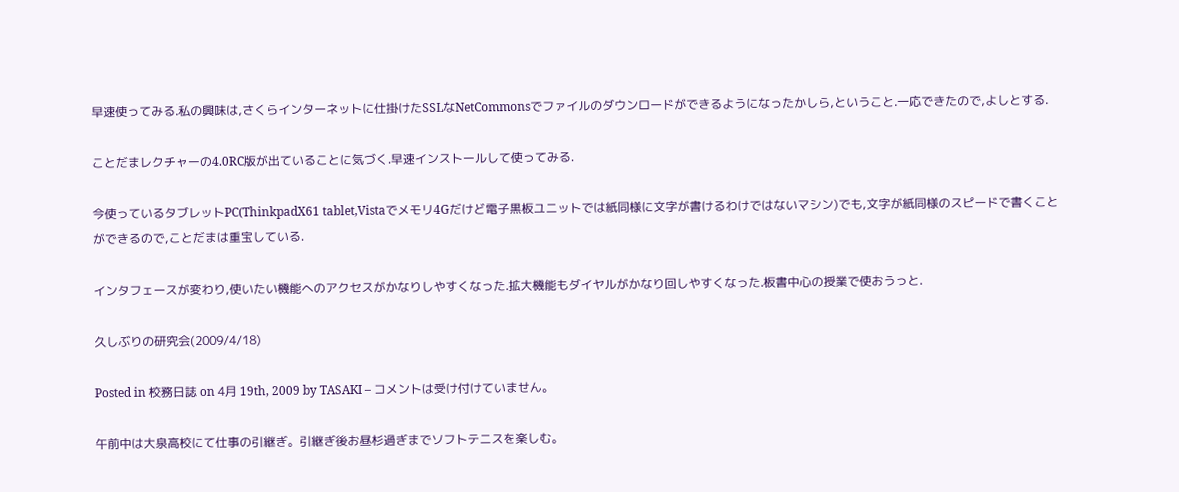早速使ってみる.私の興味は,さくらインターネットに仕掛けたSSLなNetCommonsでファイルのダウンロードができるようになったかしら,ということ.一応できたので,よしとする.

ことだまレクチャーの4.0RC版が出ていることに気づく.早速インストールして使ってみる.

今使っているタブレットPC(ThinkpadX61 tablet,Vistaでメモリ4Gだけど電子黒板ユニットでは紙同様に文字が書けるわけではないマシン)でも,文字が紙同様のスピードで書くことができるので,ことだまは重宝している.

インタフェースが変わり,使いたい機能へのアクセスがかなりしやすくなった.拡大機能もダイヤルがかなり回しやすくなった.板書中心の授業で使おうっと.

久しぶりの研究会(2009/4/18)

Posted in 校務日誌 on 4月 19th, 2009 by TASAKI – コメントは受け付けていません。

午前中は大泉高校にて仕事の引継ぎ。引継ぎ後お昼杉過ぎまでソフトテニスを楽しむ。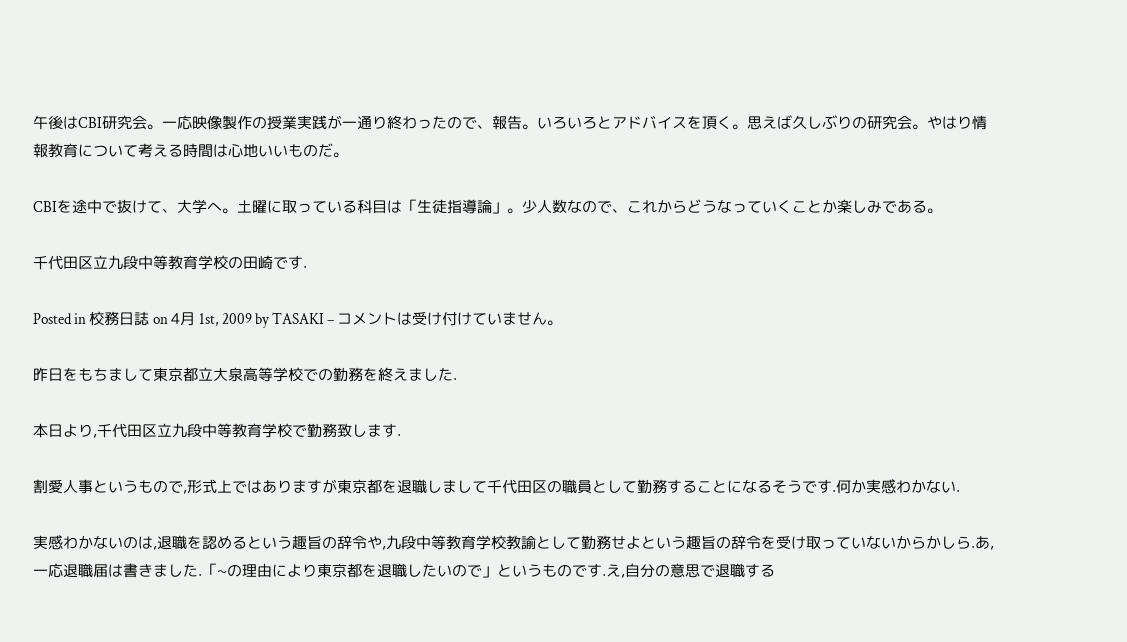午後はCBI研究会。一応映像製作の授業実践が一通り終わったので、報告。いろいろとアドバイスを頂く。思えば久しぶりの研究会。やはり情報教育について考える時間は心地いいものだ。

CBIを途中で抜けて、大学へ。土曜に取っている科目は「生徒指導論」。少人数なので、これからどうなっていくことか楽しみである。

千代田区立九段中等教育学校の田崎です.

Posted in 校務日誌 on 4月 1st, 2009 by TASAKI – コメントは受け付けていません。

昨日をもちまして東京都立大泉高等学校での勤務を終えました.

本日より,千代田区立九段中等教育学校で勤務致します.

割愛人事というもので,形式上ではありますが東京都を退職しまして千代田区の職員として勤務することになるそうです.何か実感わかない.

実感わかないのは,退職を認めるという趣旨の辞令や,九段中等教育学校教諭として勤務せよという趣旨の辞令を受け取っていないからかしら.あ,一応退職届は書きました.「~の理由により東京都を退職したいので」というものです.え,自分の意思で退職する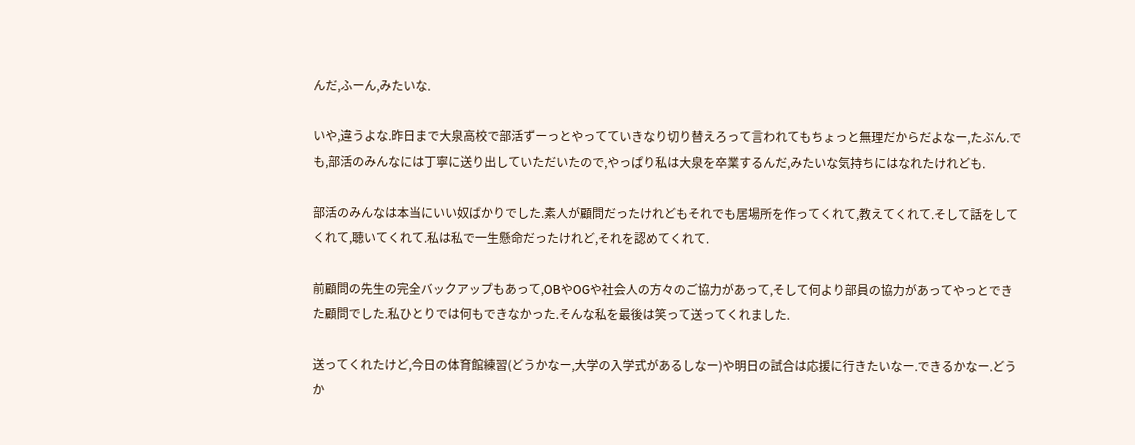んだ,ふーん,みたいな.

いや,違うよな.昨日まで大泉高校で部活ずーっとやってていきなり切り替えろって言われてもちょっと無理だからだよなー,たぶん.でも,部活のみんなには丁寧に送り出していただいたので,やっぱり私は大泉を卒業するんだ,みたいな気持ちにはなれたけれども.

部活のみんなは本当にいい奴ばかりでした.素人が顧問だったけれどもそれでも居場所を作ってくれて,教えてくれて.そして話をしてくれて,聴いてくれて.私は私で一生懸命だったけれど,それを認めてくれて.

前顧問の先生の完全バックアップもあって,OBやOGや社会人の方々のご協力があって,そして何より部員の協力があってやっとできた顧問でした.私ひとりでは何もできなかった.そんな私を最後は笑って送ってくれました.

送ってくれたけど,今日の体育館練習(どうかなー,大学の入学式があるしなー)や明日の試合は応援に行きたいなー.できるかなー.どうか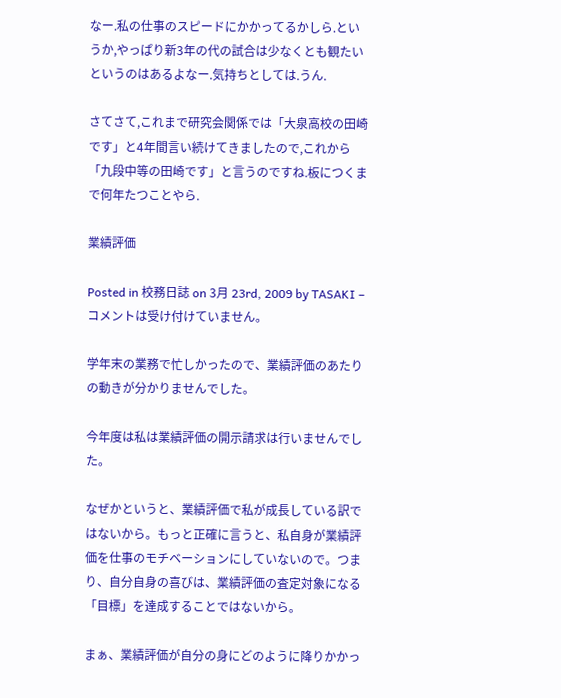なー.私の仕事のスピードにかかってるかしら.というか,やっぱり新3年の代の試合は少なくとも観たいというのはあるよなー.気持ちとしては.うん.

さてさて,これまで研究会関係では「大泉高校の田崎です」と4年間言い続けてきましたので,これから「九段中等の田崎です」と言うのですね.板につくまで何年たつことやら.

業績評価

Posted in 校務日誌 on 3月 23rd, 2009 by TASAKI – コメントは受け付けていません。

学年末の業務で忙しかったので、業績評価のあたりの動きが分かりませんでした。

今年度は私は業績評価の開示請求は行いませんでした。

なぜかというと、業績評価で私が成長している訳ではないから。もっと正確に言うと、私自身が業績評価を仕事のモチベーションにしていないので。つまり、自分自身の喜びは、業績評価の査定対象になる「目標」を達成することではないから。

まぁ、業績評価が自分の身にどのように降りかかっ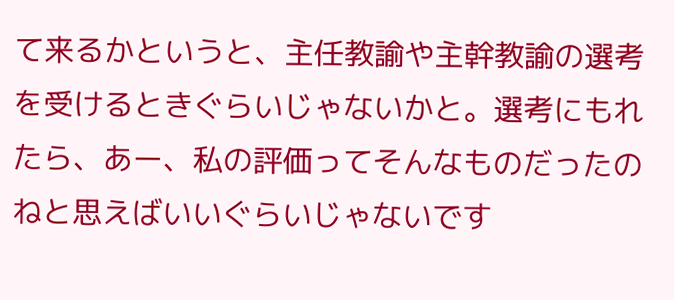て来るかというと、主任教諭や主幹教諭の選考を受けるときぐらいじゃないかと。選考にもれたら、あー、私の評価ってそんなものだったのねと思えばいいぐらいじゃないです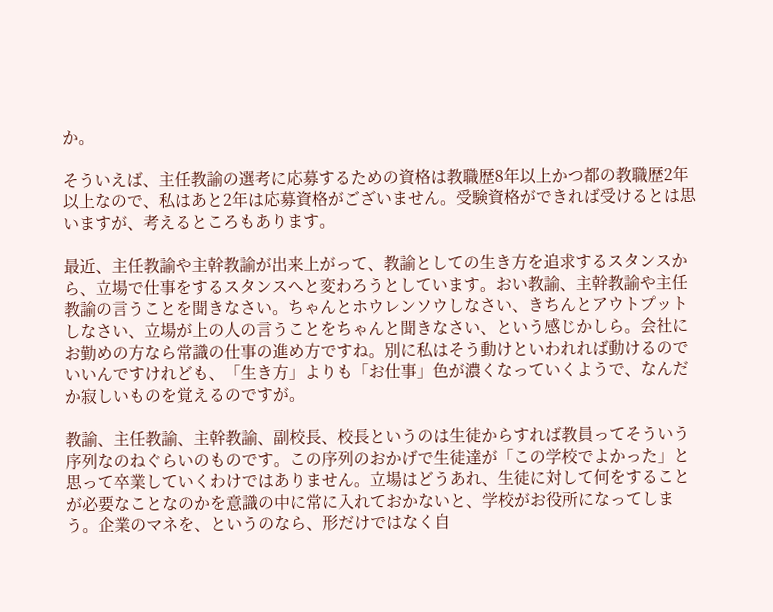か。

そういえば、主任教諭の選考に応募するための資格は教職歴8年以上かつ都の教職歴2年以上なので、私はあと2年は応募資格がございません。受験資格ができれば受けるとは思いますが、考えるところもあります。

最近、主任教諭や主幹教諭が出来上がって、教諭としての生き方を追求するスタンスから、立場で仕事をするスタンスへと変わろうとしています。おい教諭、主幹教諭や主任教諭の言うことを聞きなさい。ちゃんとホウレンソウしなさい、きちんとアウトプットしなさい、立場が上の人の言うことをちゃんと聞きなさい、という感じかしら。会社にお勤めの方なら常識の仕事の進め方ですね。別に私はそう動けといわれれば動けるのでいいんですけれども、「生き方」よりも「お仕事」色が濃くなっていくようで、なんだか寂しいものを覚えるのですが。

教諭、主任教諭、主幹教諭、副校長、校長というのは生徒からすれば教員ってそういう序列なのねぐらいのものです。この序列のおかげで生徒達が「この学校でよかった」と思って卒業していくわけではありません。立場はどうあれ、生徒に対して何をすることが必要なことなのかを意識の中に常に入れておかないと、学校がお役所になってしまう。企業のマネを、というのなら、形だけではなく自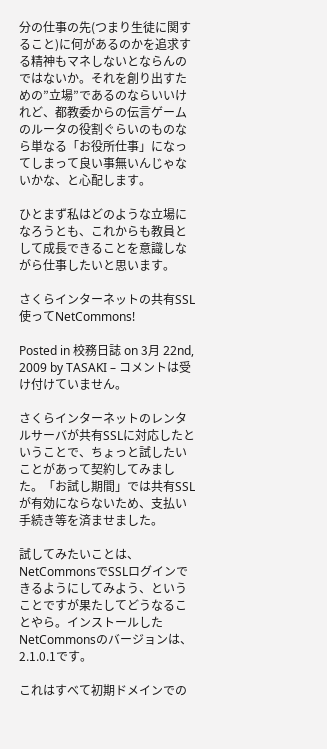分の仕事の先(つまり生徒に関すること)に何があるのかを追求する精神もマネしないとならんのではないか。それを創り出すための”立場”であるのならいいけれど、都教委からの伝言ゲームのルータの役割ぐらいのものなら単なる「お役所仕事」になってしまって良い事無いんじゃないかな、と心配します。

ひとまず私はどのような立場になろうとも、これからも教員として成長できることを意識しながら仕事したいと思います。

さくらインターネットの共有SSL使ってNetCommons!

Posted in 校務日誌 on 3月 22nd, 2009 by TASAKI – コメントは受け付けていません。

さくらインターネットのレンタルサーバが共有SSLに対応したということで、ちょっと試したいことがあって契約してみました。「お試し期間」では共有SSLが有効にならないため、支払い手続き等を済ませました。

試してみたいことは、NetCommonsでSSLログインできるようにしてみよう、ということですが果たしてどうなることやら。インストールしたNetCommonsのバージョンは、2.1.0.1です。

これはすべて初期ドメインでの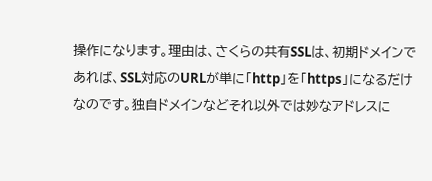操作になります。理由は、さくらの共有SSLは、初期ドメインであれば、SSL対応のURLが単に「http」を「https」になるだけなのです。独自ドメインなどそれ以外では妙なアドレスに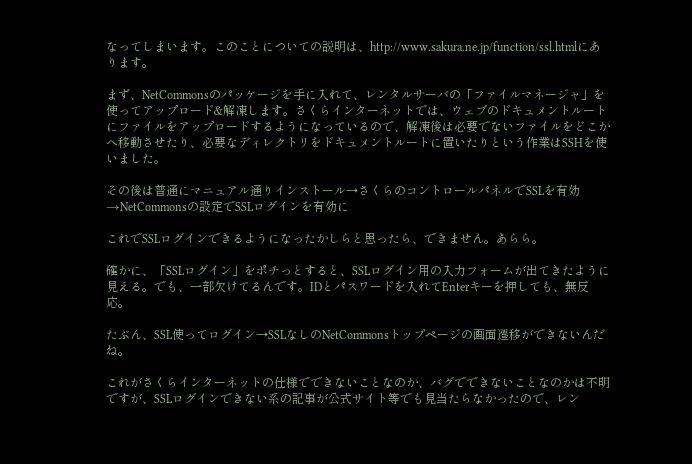なってしまいます。このことについての説明は、http://www.sakura.ne.jp/function/ssl.htmlにあります。

まず、NetCommonsのパッケージを手に入れて、レンタルサーバの「ファイルマネージャ」を使ってアップロード&解凍します。さくらインターネットでは、ウェブのドキュメントルートにファイルをアップロードするようになっているので、解凍後は必要でないファイルをどこかへ移動させたり、必要なディレクトリをドキュメントルートに置いたりという作業はSSHを使いました。

その後は普通にマニュアル通りインストール→さくらのコントロールパネルでSSLを有効→NetCommonsの設定でSSLログインを有効に

これでSSLログインできるようになったかしらと思ったら、できません。あらら。

確かに、「SSLログイン」をポチっとすると、SSLログイン用の入力フォームが出てきたように見える。でも、一部欠けてるんです。IDとパスワードを入れてEnterキーを押しても、無反応。

たぶん、SSL使ってログイン→SSLなしのNetCommonsトップページの画面遷移ができないんだね。

これがさくらインターネットの仕様でできないことなのか、バグでできないことなのかは不明ですが、SSLログインできない系の記事が公式サイト等でも見当たらなかったので、レン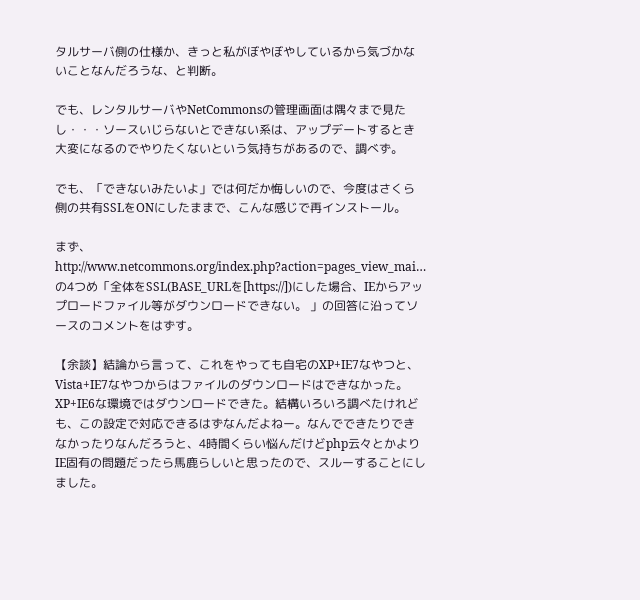タルサーバ側の仕様か、きっと私がぼやぼやしているから気づかないことなんだろうな、と判断。

でも、レンタルサーバやNetCommonsの管理画面は隅々まで見たし・・・ソースいじらないとできない系は、アップデートするとき大変になるのでやりたくないという気持ちがあるので、調べず。

でも、「できないみたいよ」では何だか悔しいので、今度はさくら側の共有SSLをONにしたままで、こんな感じで再インストール。

まず、http://www.netcommons.org/index.php?action=pages_view_mai…の4つめ「全体をSSL(BASE_URLを[https://])にした場合、IEからアップロードファイル等がダウンロードできない。 」の回答に沿ってソースのコメントをはずす。

【余談】結論から言って、これをやっても自宅のXP+IE7なやつと、Vista+IE7なやつからはファイルのダウンロードはできなかった。XP+IE6な環境ではダウンロードできた。結構いろいろ調べたけれども、この設定で対応できるはずなんだよねー。なんでできたりできなかったりなんだろうと、4時間くらい悩んだけどphp云々とかよりIE固有の問題だったら馬鹿らしいと思ったので、スルーすることにしました。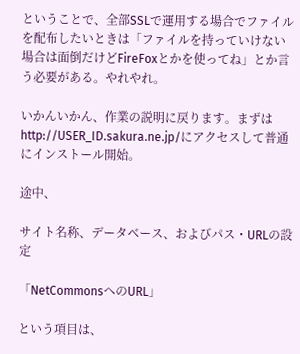ということで、全部SSLで運用する場合でファイルを配布したいときは「ファイルを持っていけない場合は面倒だけどFireFoxとかを使ってね」とか言う必要がある。やれやれ。

いかんいかん、作業の説明に戻ります。まずはhttp://USER_ID.sakura.ne.jp/にアクセスして普通にインストール開始。

途中、

サイト名称、データベース、およびパス・URLの設定

「NetCommonsへのURL」

という項目は、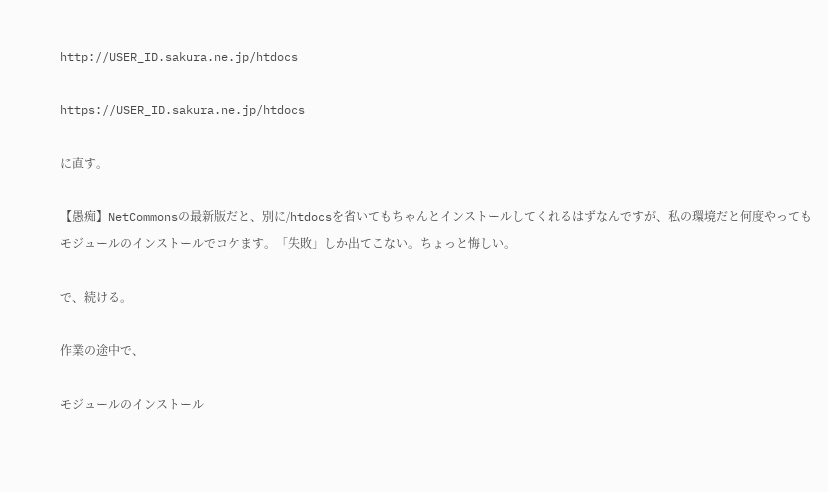http://USER_ID.sakura.ne.jp/htdocs

https://USER_ID.sakura.ne.jp/htdocs

に直す。

【愚痴】NetCommonsの最新版だと、別に/htdocsを省いてもちゃんとインストールしてくれるはずなんですが、私の環境だと何度やってもモジュールのインストールでコケます。「失敗」しか出てこない。ちょっと悔しい。

で、続ける。

作業の途中で、

モジュールのインストール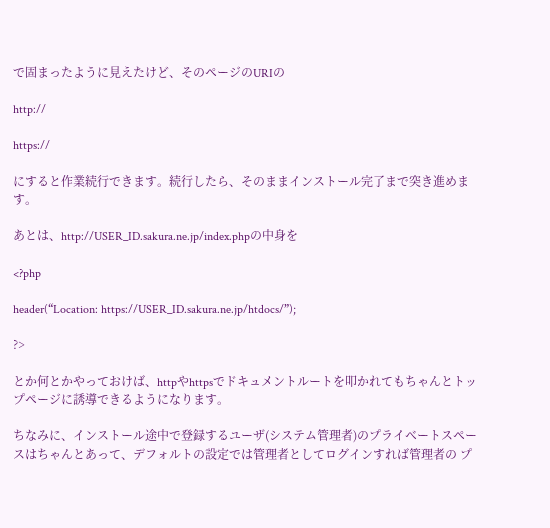で固まったように見えたけど、そのページのURIの

http://

https://

にすると作業続行できます。続行したら、そのままインストール完了まで突き進めます。

あとは、http://USER_ID.sakura.ne.jp/index.phpの中身を

<?php

header(“Location: https://USER_ID.sakura.ne.jp/htdocs/”);

?>

とか何とかやっておけば、httpやhttpsでドキュメントルートを叩かれてもちゃんとトップページに誘導できるようになります。

ちなみに、インストール途中で登録するユーザ(システム管理者)のプライベートスペースはちゃんとあって、デフォルトの設定では管理者としてログインすれば管理者の プ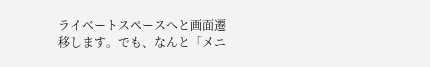ライベートスペースへと画面遷移します。でも、なんと「メニ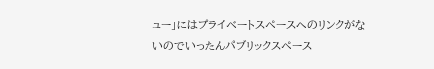ュー」にはプライベートスペースへのリンクがないのでいったんパブリックスペース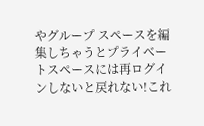やグループ スペースを編集しちゃうとプライベートスペースには再ログインしないと戻れない!これ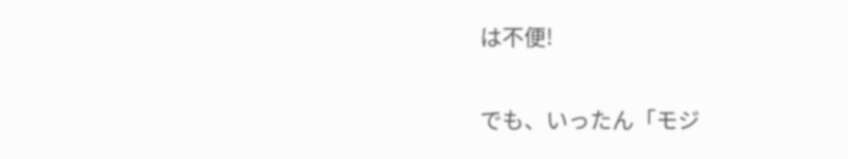は不便!

でも、いったん「モジ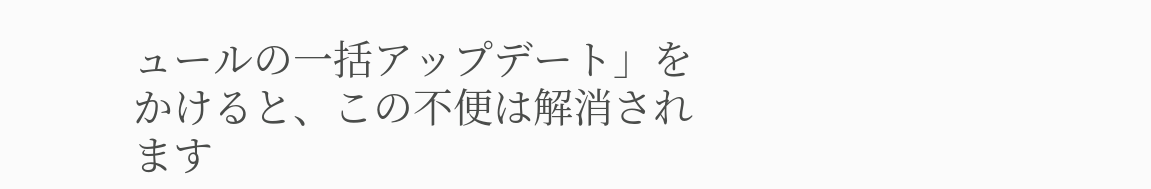ュールの一括アップデート」をかけると、この不便は解消されます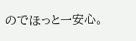のでほっと一安心。